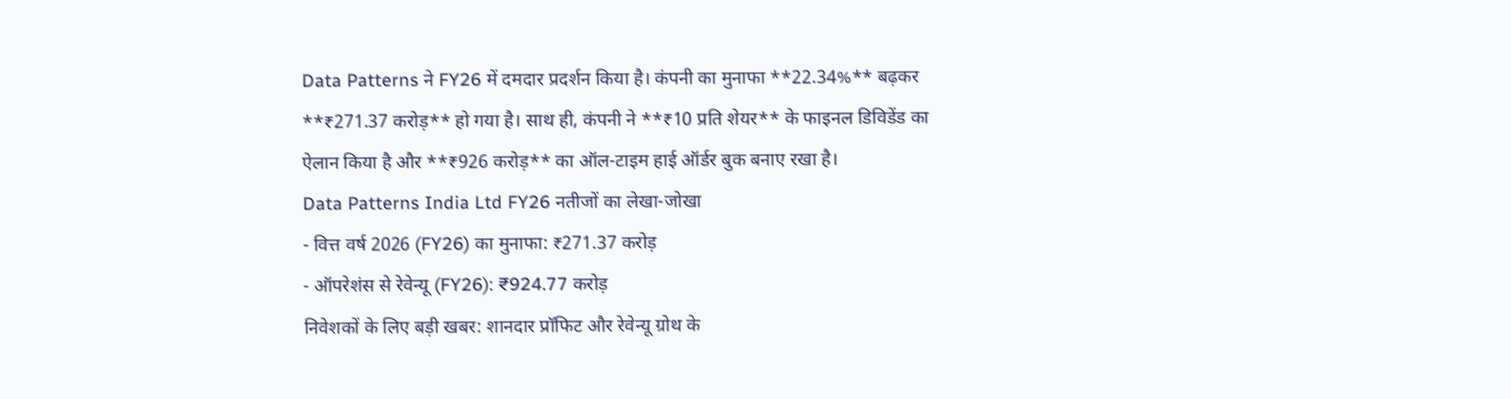Data Patterns ने FY26 में दमदार प्रदर्शन किया है। कंपनी का मुनाफा **22.34%** बढ़कर **₹271.37 करोड़** हो गया है। साथ ही, कंपनी ने **₹10 प्रति शेयर** के फाइनल डिविडेंड का ऐलान किया है और **₹926 करोड़** का ऑल-टाइम हाई ऑर्डर बुक बनाए रखा है।
Data Patterns India Ltd FY26 नतीजों का लेखा-जोखा
- वित्त वर्ष 2026 (FY26) का मुनाफा: ₹271.37 करोड़
- ऑपरेशंस से रेवेन्यू (FY26): ₹924.77 करोड़
निवेशकों के लिए बड़ी खबर: शानदार प्रॉफिट और रेवेन्यू ग्रोथ के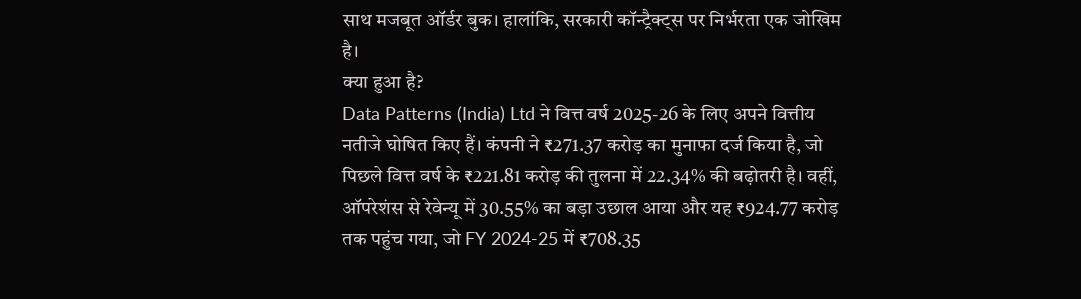साथ मजबूत ऑर्डर बुक। हालांकि, सरकारी कॉन्ट्रैक्ट्स पर निर्भरता एक जोखिम है।
क्या हुआ है?
Data Patterns (India) Ltd ने वित्त वर्ष 2025-26 के लिए अपने वित्तीय नतीजे घोषित किए हैं। कंपनी ने ₹271.37 करोड़ का मुनाफा दर्ज किया है, जो पिछले वित्त वर्ष के ₹221.81 करोड़ की तुलना में 22.34% की बढ़ोतरी है। वहीं, ऑपरेशंस से रेवेन्यू में 30.55% का बड़ा उछाल आया और यह ₹924.77 करोड़ तक पहुंच गया, जो FY 2024-25 में ₹708.35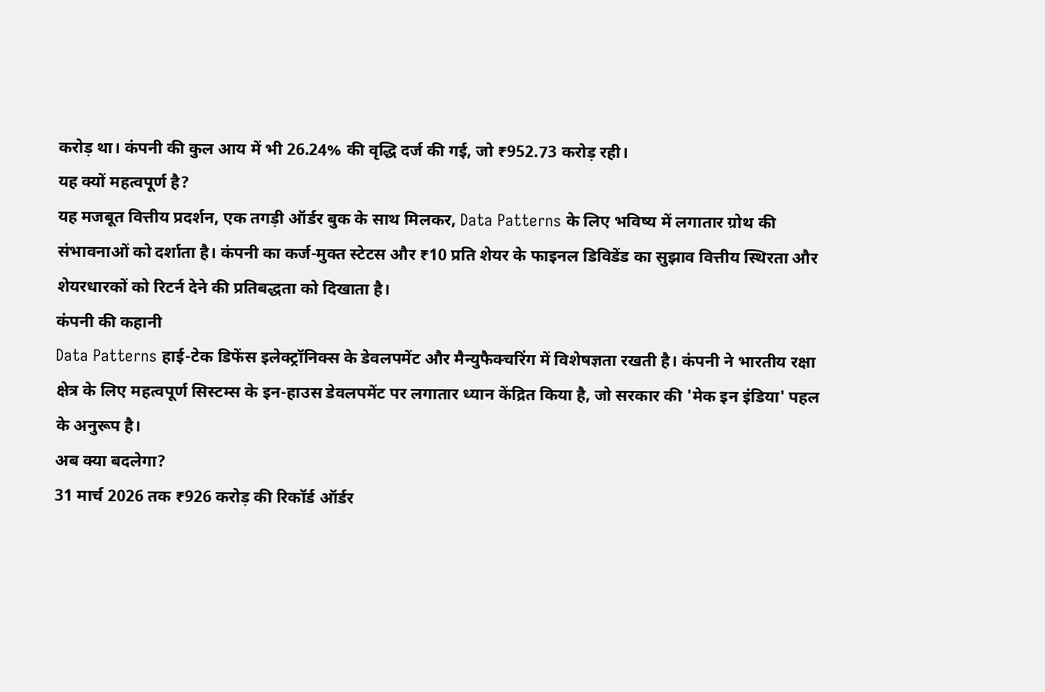करोड़ था। कंपनी की कुल आय में भी 26.24% की वृद्धि दर्ज की गई, जो ₹952.73 करोड़ रही।
यह क्यों महत्वपूर्ण है?
यह मजबूत वित्तीय प्रदर्शन, एक तगड़ी ऑर्डर बुक के साथ मिलकर, Data Patterns के लिए भविष्य में लगातार ग्रोथ की संभावनाओं को दर्शाता है। कंपनी का कर्ज-मुक्त स्टेटस और ₹10 प्रति शेयर के फाइनल डिविडेंड का सुझाव वित्तीय स्थिरता और शेयरधारकों को रिटर्न देने की प्रतिबद्धता को दिखाता है।
कंपनी की कहानी
Data Patterns हाई-टेक डिफेंस इलेक्ट्रॉनिक्स के डेवलपमेंट और मैन्युफैक्चरिंग में विशेषज्ञता रखती है। कंपनी ने भारतीय रक्षा क्षेत्र के लिए महत्वपूर्ण सिस्टम्स के इन-हाउस डेवलपमेंट पर लगातार ध्यान केंद्रित किया है, जो सरकार की 'मेक इन इंडिया' पहल के अनुरूप है।
अब क्या बदलेगा?
31 मार्च 2026 तक ₹926 करोड़ की रिकॉर्ड ऑर्डर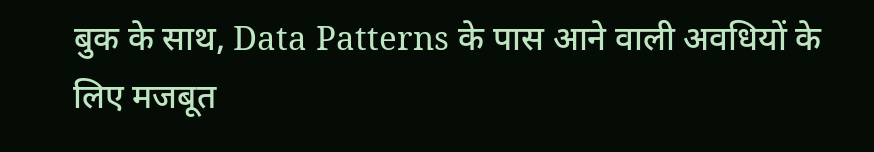बुक के साथ, Data Patterns के पास आने वाली अवधियों के लिए मजबूत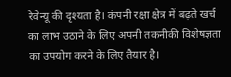रेवेन्यू की दृश्यता है। कंपनी रक्षा क्षेत्र में बढ़ते खर्च का लाभ उठाने के लिए अपनी तकनीकी विशेषज्ञता का उपयोग करने के लिए तैयार है।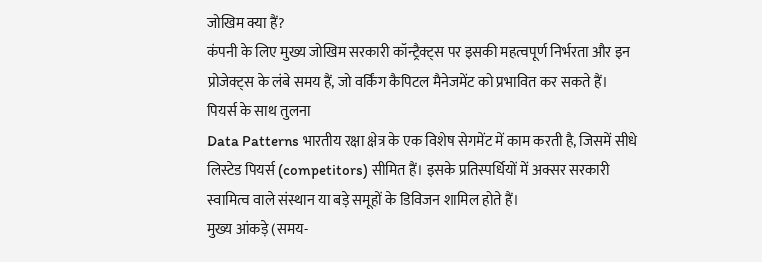जोखिम क्या हैं?
कंपनी के लिए मुख्य जोखिम सरकारी कॉन्ट्रैक्ट्स पर इसकी महत्वपूर्ण निर्भरता और इन प्रोजेक्ट्स के लंबे समय हैं, जो वर्किंग कैपिटल मैनेजमेंट को प्रभावित कर सकते हैं।
पियर्स के साथ तुलना
Data Patterns भारतीय रक्षा क्षेत्र के एक विशेष सेगमेंट में काम करती है, जिसमें सीधे लिस्टेड पियर्स (competitors) सीमित हैं। इसके प्रतिस्पर्धियों में अक्सर सरकारी स्वामित्व वाले संस्थान या बड़े समूहों के डिविजन शामिल होते हैं।
मुख्य आंकड़े (समय-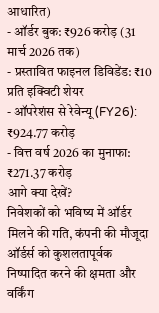आधारित)
- ऑर्डर बुक: ₹926 करोड़ (31 मार्च 2026 तक)
- प्रस्तावित फाइनल डिविडेंड: ₹10 प्रति इक्विटी शेयर
- ऑपरेशंस से रेवेन्यू (FY26): ₹924.77 करोड़
- वित्त वर्ष 2026 का मुनाफा: ₹271.37 करोड़
आगे क्या देखें?
निवेशकों को भविष्य में ऑर्डर मिलने की गति, कंपनी की मौजूदा ऑर्डर्स को कुशलतापूर्वक निष्पादित करने की क्षमता और वर्किंग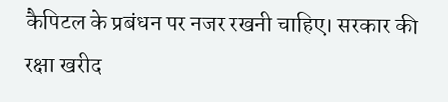कैपिटल के प्रबंधन पर नजर रखनी चाहिए। सरकार की रक्षा खरीद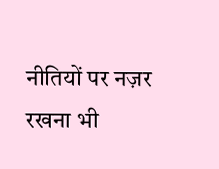नीतियों पर नज़र रखना भी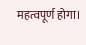महत्वपूर्ण होगा।